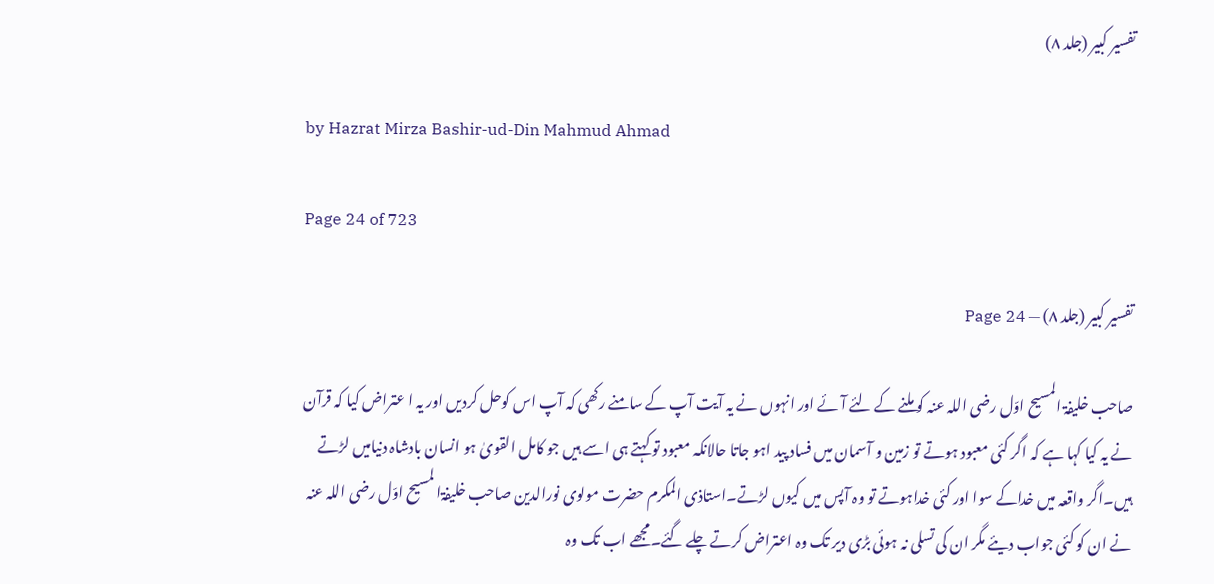تفسیر کبیر (جلد ۸)

by Hazrat Mirza Bashir-ud-Din Mahmud Ahmad

Page 24 of 723

تفسیر کبیر (جلد ۸) — Page 24

صاحب خلیفۃ المسیح اوّل رضی اللہ عنہ کو ملنے کے لئے آئے اور انہوں نے یہ آیت آپ کے سامنے رکھی کہ آپ اس کوحل کردیں اور یہ ا عتراض کیا کہ قرآن نے یہ کیا کہا ہے کہ اگر کئی معبود ہوتے تو زمین و آسمان میں فساد پید اہو جاتا حالانکہ معبود تو کہتے ہی اسے ہیں جو کامل القویٰ ہو انسان بادشاہ دنیامیں لڑتے ہیں۔اگر واقعہ میں خداکے سوا اور کئی خداہوتے تو وہ آپس میں کیوں لڑتے۔استاذی المکرم حضرت مولوی نورالدین صاحب خلیفۃا لمسیح اوّل رضی اللہ عنہ نے ان کو کئی جواب دیئے مگر ان کی تسلی نہ ہوئی بڑی دیر تک وہ اعتراض کرتے چلے گئے۔مجھے اب تک وہ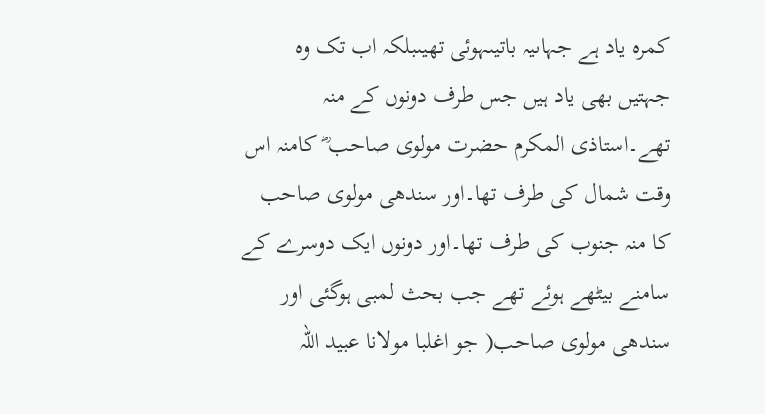کمرہ یاد ہے جہاںیہ باتیںہوئی تھیںبلکہ اب تک وہ جہتیں بھی یاد ہیں جس طرف دونوں کے منہ تھے۔استاذی المکرم حضرت مولوی صاحب ؓ کامنہ اس وقت شمال کی طرف تھا۔اور سندھی مولوی صاحب کا منہ جنوب کی طرف تھا۔اور دونوں ایک دوسرے کے سامنے بیٹھے ہوئے تھے جب بحث لمبی ہوگئی اور سندھی مولوی صاحب( جو اغلبا مولانا عبید اللہ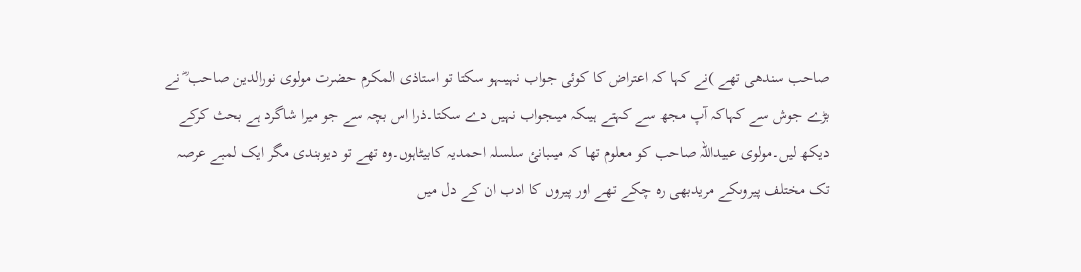صاحب سندھی تھے )نے کہا کہ اعتراض کا کوئی جواب نہیںہو سکتا تو استاذی المکرم حضرت مولوی نورالدین صاحب ؓ نے بڑے جوش سے کہاکہ آپ مجھ سے کہتے ہیںکہ میںجواب نہیں دے سکتا۔ذرا اس بچہ سے جو میرا شاگرد ہے بحث کرکے دیکھ لیں۔مولوی عبیداللہ صاحب کو معلوم تھا کہ میںبانئ سلسلہ احمدیہ کابیٹاہوں۔وہ تھے تو دیوبندی مگر ایک لمبے عرصہ تک مختلف پیروںکے مریدبھی رہ چکے تھے اور پیروں کا ادب ان کے دل میں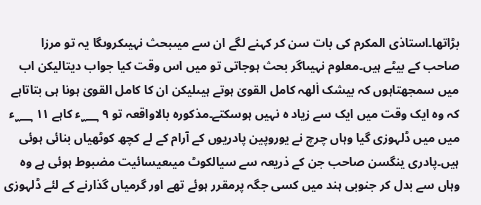بڑاتھا۔استاذی المکرم کی بات سن کر کہنے لگے ان سے میںبحث نہیںکروںگا یہ تو مرزا صاحب کے بیٹے ہیں۔معلوم نہیںاگر بحث ہوجاتی تو میں اس وقت کیا جواب دیتالیکن اب میں سمجھتاہوں کہ بیشک اٰلھہ کامل القویٰ ہوتے ہیںلیکن ان کا کامل القویٰ ہونا ہی بتاتاہے کہ وہ ایک وقت میں ایک سے زیاد ہ نہیں ہوسکتے۔مذکورہ بالاواقعہ تو ۹ ؁ء کاہے ۱۱ ؁ء میں میں ڈلہوزی گیا وہاں چرچ نے یوروپین پادریوں کے آرام کے لے کچھ کوٹھیاں بنائی ہوئی ہیں۔پادری ینگسن صاحب جن کے ذریعہ سے سیالکوٹ میںعیسائیت مضبوط ہوئی ہے وہ وہاں سے بدل کر جنوبی ہند میں کسی جگہ پرمقرر ہوئے تھے اور گرمیاں گذارنے کے لئے ڈلہوزی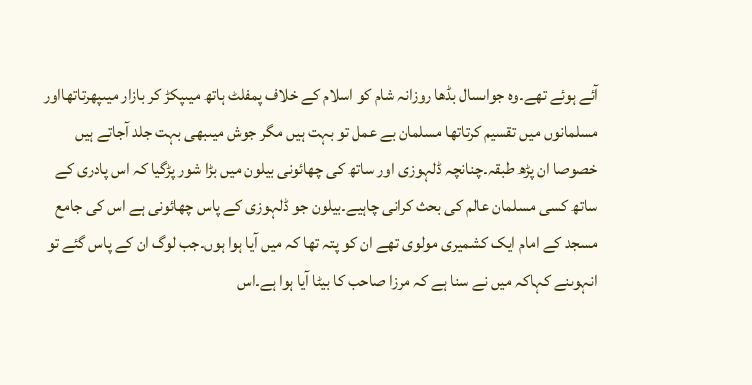آئے ہوئے تھے۔وہ جواںسال بڈھا روزانہ شام کو اسلام کے خلاف پمفلٹ ہاتھ میںپکڑ کر بازار میںپھرتاتھااور مسلمانوں میں تقسیم کرتاتھا مسلمان بے عمل تو بہت ہیں مگر جوش میںبھی بہت جلد آجاتے ہیں خصوصا ان پڑھ طبقہ۔چنانچہ ڈلہوزی اور ساتھ کی چھائونی بیلون میں بڑا شور پڑگیا کہ اس پادری کے ساتھ کسی مسلمان عالم کی بحث کرانی چاہیے۔بیلون جو ڈلہوزی کے پاس چھائونی ہے اس کی جامع مسجد کے امام ایک کشمیری مولوی تھے ان کو پتہ تھا کہ میں آیا ہوا ہوں۔جب لوگ ان کے پاس گئے تو انہوںنے کہاکہ میں نے سنا ہے کہ مرزا صاحب کا بیٹا آیا ہوا ہے۔اس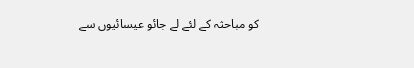کو مباحثہ کے لئے لے جائو عیسائیوں سے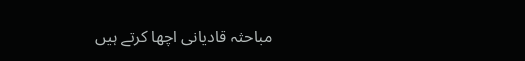مباحثہ قادیانی اچھا کرتے ہیں